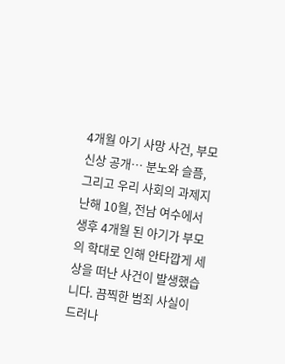4개월 아기 사망 사건, 부모 신상 공개… 분노와 슬픔, 그리고 우리 사회의 과제지난해 10월, 전남 여수에서 생후 4개월 된 아기가 부모의 학대로 인해 안타깝게 세상을 떠난 사건이 발생했습니다. 끔찍한 범죄 사실이 드러나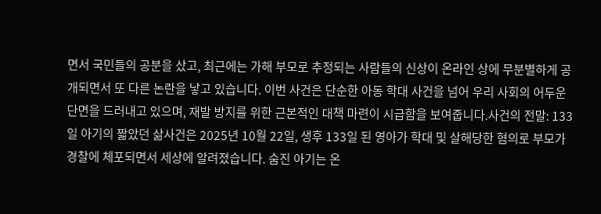면서 국민들의 공분을 샀고, 최근에는 가해 부모로 추정되는 사람들의 신상이 온라인 상에 무분별하게 공개되면서 또 다른 논란을 낳고 있습니다. 이번 사건은 단순한 아동 학대 사건을 넘어 우리 사회의 어두운 단면을 드러내고 있으며, 재발 방지를 위한 근본적인 대책 마련이 시급함을 보여줍니다.사건의 전말: 133일 아기의 짧았던 삶사건은 2025년 10월 22일, 생후 133일 된 영아가 학대 및 살해당한 혐의로 부모가 경찰에 체포되면서 세상에 알려졌습니다. 숨진 아기는 온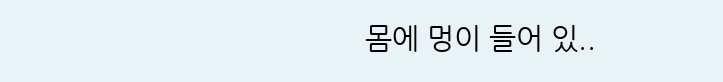몸에 멍이 들어 있..